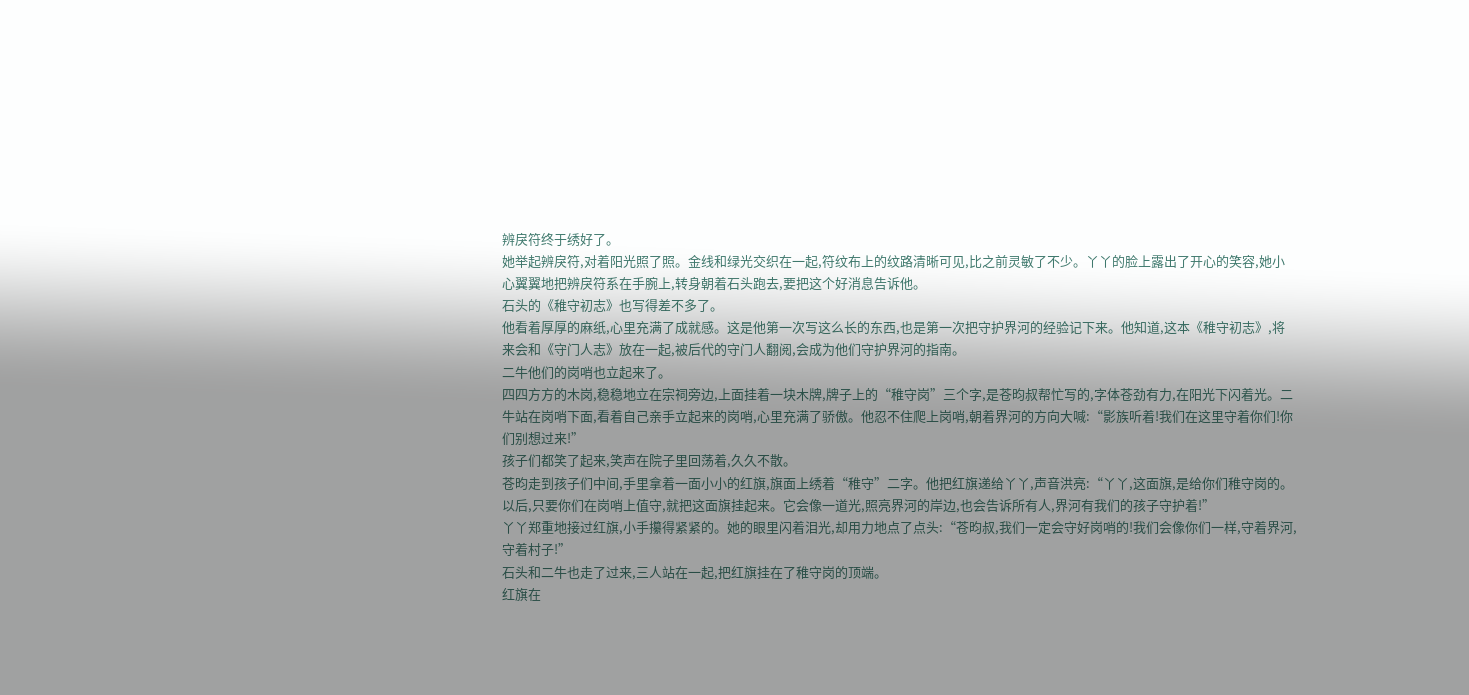辨戾符终于绣好了。
她举起辨戾符,对着阳光照了照。金线和绿光交织在一起,符纹布上的纹路清晰可见,比之前灵敏了不少。丫丫的脸上露出了开心的笑容,她小心翼翼地把辨戾符系在手腕上,转身朝着石头跑去,要把这个好消息告诉他。
石头的《稚守初志》也写得差不多了。
他看着厚厚的麻纸,心里充满了成就感。这是他第一次写这么长的东西,也是第一次把守护界河的经验记下来。他知道,这本《稚守初志》,将来会和《守门人志》放在一起,被后代的守门人翻阅,会成为他们守护界河的指南。
二牛他们的岗哨也立起来了。
四四方方的木岗,稳稳地立在宗祠旁边,上面挂着一块木牌,牌子上的“稚守岗”三个字,是苍昀叔帮忙写的,字体苍劲有力,在阳光下闪着光。二牛站在岗哨下面,看着自己亲手立起来的岗哨,心里充满了骄傲。他忍不住爬上岗哨,朝着界河的方向大喊:“影族听着!我们在这里守着你们!你们别想过来!”
孩子们都笑了起来,笑声在院子里回荡着,久久不散。
苍昀走到孩子们中间,手里拿着一面小小的红旗,旗面上绣着“稚守”二字。他把红旗递给丫丫,声音洪亮:“丫丫,这面旗,是给你们稚守岗的。以后,只要你们在岗哨上值守,就把这面旗挂起来。它会像一道光,照亮界河的岸边,也会告诉所有人,界河有我们的孩子守护着!”
丫丫郑重地接过红旗,小手攥得紧紧的。她的眼里闪着泪光,却用力地点了点头:“苍昀叔,我们一定会守好岗哨的!我们会像你们一样,守着界河,守着村子!”
石头和二牛也走了过来,三人站在一起,把红旗挂在了稚守岗的顶端。
红旗在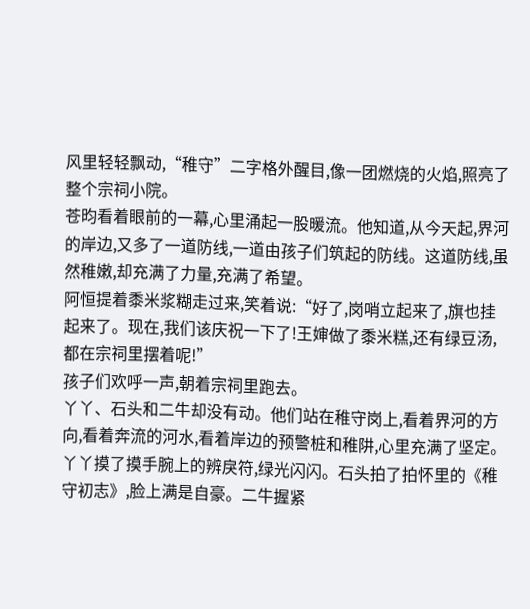风里轻轻飘动,“稚守”二字格外醒目,像一团燃烧的火焰,照亮了整个宗祠小院。
苍昀看着眼前的一幕,心里涌起一股暖流。他知道,从今天起,界河的岸边,又多了一道防线,一道由孩子们筑起的防线。这道防线,虽然稚嫩,却充满了力量,充满了希望。
阿恒提着黍米浆糊走过来,笑着说:“好了,岗哨立起来了,旗也挂起来了。现在,我们该庆祝一下了!王婶做了黍米糕,还有绿豆汤,都在宗祠里摆着呢!”
孩子们欢呼一声,朝着宗祠里跑去。
丫丫、石头和二牛却没有动。他们站在稚守岗上,看着界河的方向,看着奔流的河水,看着岸边的预警桩和稚阱,心里充满了坚定。
丫丫摸了摸手腕上的辨戾符,绿光闪闪。石头拍了拍怀里的《稚守初志》,脸上满是自豪。二牛握紧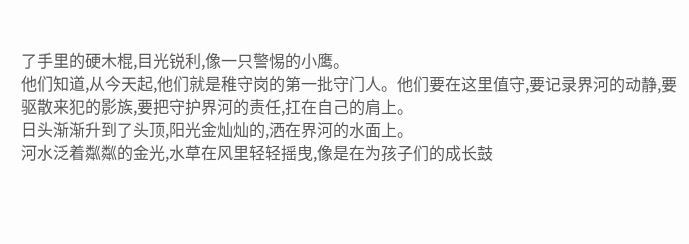了手里的硬木棍,目光锐利,像一只警惕的小鹰。
他们知道,从今天起,他们就是稚守岗的第一批守门人。他们要在这里值守,要记录界河的动静,要驱散来犯的影族,要把守护界河的责任,扛在自己的肩上。
日头渐渐升到了头顶,阳光金灿灿的,洒在界河的水面上。
河水泛着粼粼的金光,水草在风里轻轻摇曳,像是在为孩子们的成长鼓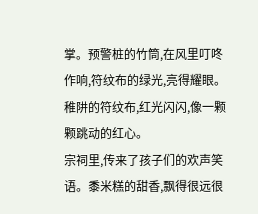掌。预警桩的竹筒,在风里叮咚作响,符纹布的绿光,亮得耀眼。稚阱的符纹布,红光闪闪,像一颗颗跳动的红心。
宗祠里,传来了孩子们的欢声笑语。黍米糕的甜香,飘得很远很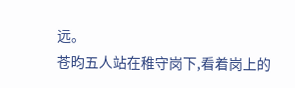远。
苍昀五人站在稚守岗下,看着岗上的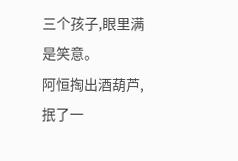三个孩子,眼里满是笑意。
阿恒掏出酒葫芦,抿了一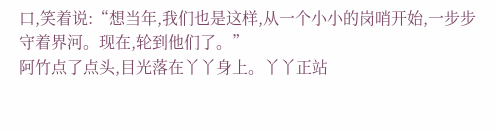口,笑着说:“想当年,我们也是这样,从一个小小的岗哨开始,一步步守着界河。现在,轮到他们了。”
阿竹点了点头,目光落在丫丫身上。丫丫正站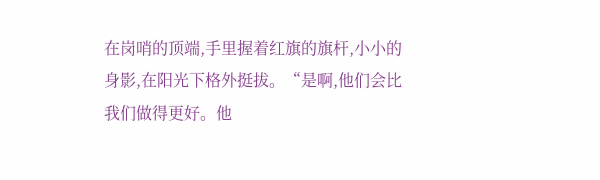在岗哨的顶端,手里握着红旗的旗杆,小小的身影,在阳光下格外挺拔。“是啊,他们会比我们做得更好。他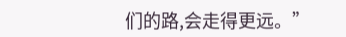们的路,会走得更远。”